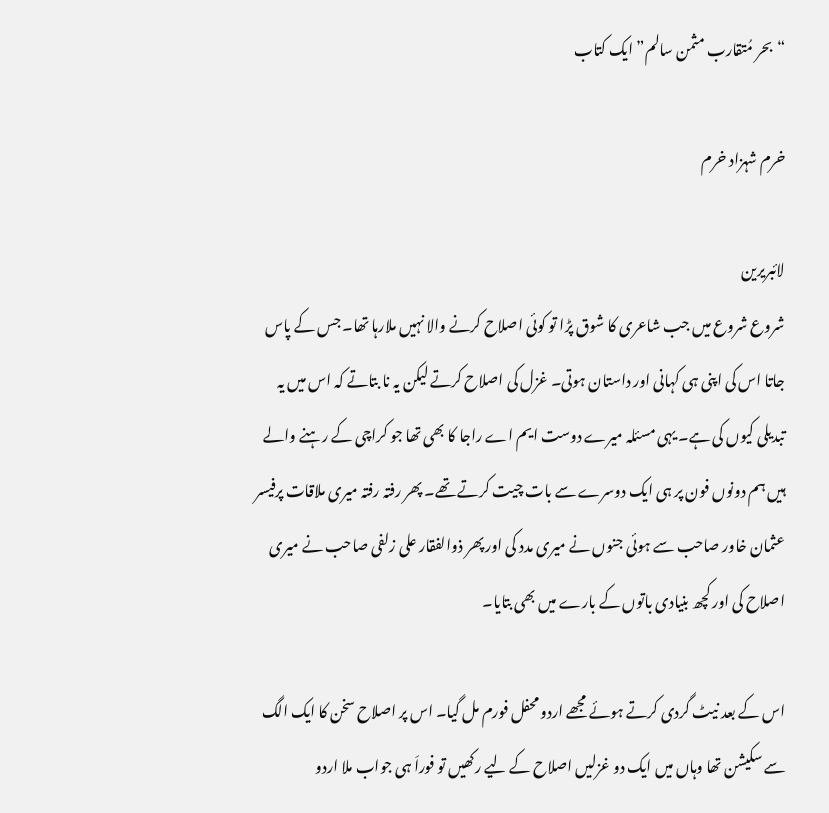“بحر مُتقارب مثمن سالم” ایک کتاب

خرم شہزاد خرم

لائبریرین
شروع شروع میں جب شاعری کا شوق پڑا تو کوئی اصلاح کرنے والا نہیں ملارہا تھا۔ جس کے پاس جاتا اس کی اپنی ہی کہانی اور داستان ہوتی۔ غزل کی اصلاح کرتے لیکن یہ نا بتاتے کہ اس میں یہ تبدیلی کیوں کی ہے۔ یہی مسئلہ میرے دوست ایم اے راجا کا بھی تھا جو کراچی کے رہنے والے ہیں ہم دونوں فون پر ہی ایک دوسرے سے بات چیت کرتے تھے۔ پھر رفتہ رفتہ میری ملاقات پرفیسر عثمان خاور صاحب سے ہوئی جنوں نے میری مدد کی اور پھر ذوالفقار علی زلفی صاحب نے میری اصلاح کی اور کچھ بنیادی باتوں کے بارے میں بھی بتایا۔

اس کے بعد نیٹ گردی کرتے ہوئے مجھے اردو محفل فورم مل گیا۔ اس پر اصلاح سخن کا ایک الگ سے سکیشن تھا وہاں میں ایک دو غزلیں اصلاح کے لیے رکھیں تو فوراَ ہی جواب ملا اردو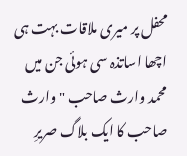محفل پر میری ملاقات بہت ہی اچھا اساتذہ سی ہوئی جن میں محمد وارث صاحب "وارث صاحب کا ایک بلاگ صریرِ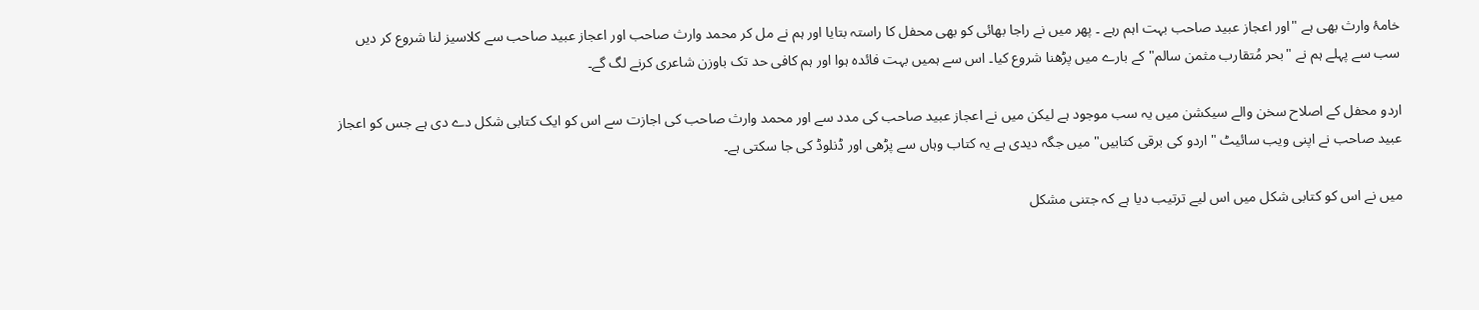خامۂ وارث بھی ہے "اور اعجاز عبید صاحب بہت اہم رہے ۔ پھر میں نے راجا بھائی کو بھی محفل کا راستہ بتایا اور ہم نے مل کر محمد وارث صاحب اور اعجاز عبید صاحب سے کلاسیز لنا شروع کر دیں سب سے پہلے ہم نے "بحر مُتقارب مثمن سالم" کے بارے میں پڑھنا شروع کیا۔ اس سے ہمیں بہت فائدہ ہوا اور ہم کافی حد تک باوزن شاعری کرنے لگ گے۔

اردو محفل کے اصلاح سخن والے سیکشن میں یہ سب موجود ہے لیکن میں نے اعجاز عبید صاحب کی مدد سے اور محمد وارث صاحب کی اجازت سے اس کو ایک کتابی شکل دے دی ہے جس کو اعجاز عبید صاحب نے اپنی ویب سائیٹ "اردو کی برقی کتابیں" میں جگہ دیدی ہے یہ کتاب وہاں سے پڑھی اور ڈنلوڈ کی جا سکتی ہے۔

میں نے اس کو کتابی شکل میں اس لیے ترتیب دیا ہے کہ جتنی مشکل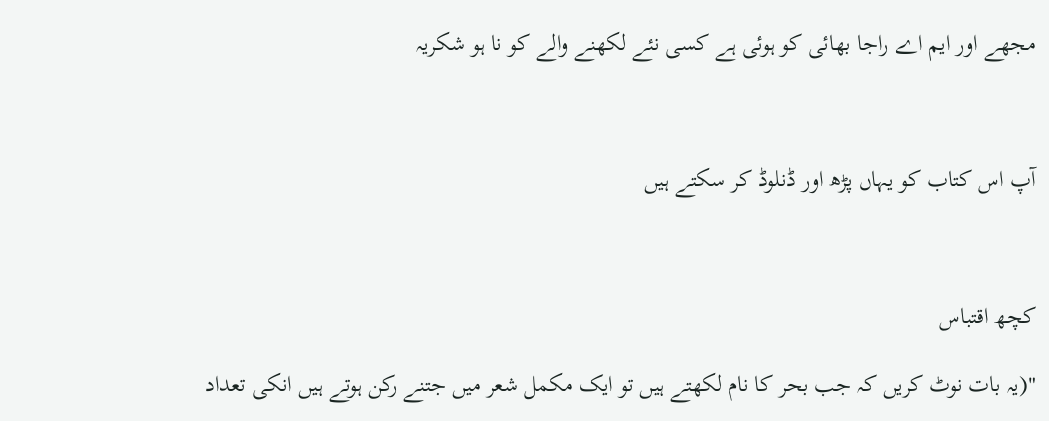مجھے اور ایم اے راجا بھائی کو ہوئی ہے کسی نئے لکھنے والے کو نا ہو شکریہ



آپ اس کتاب کو یہاں پڑھ اور ڈنلوڈ کر سکتے ہیں



کچھ اقتباس

"(یہ بات نوٹ کریں کہ جب بحر کا نام لکھتے ہیں تو ایک مکمل شعر میں جتنے رکن ہوتے ہیں انکی تعداد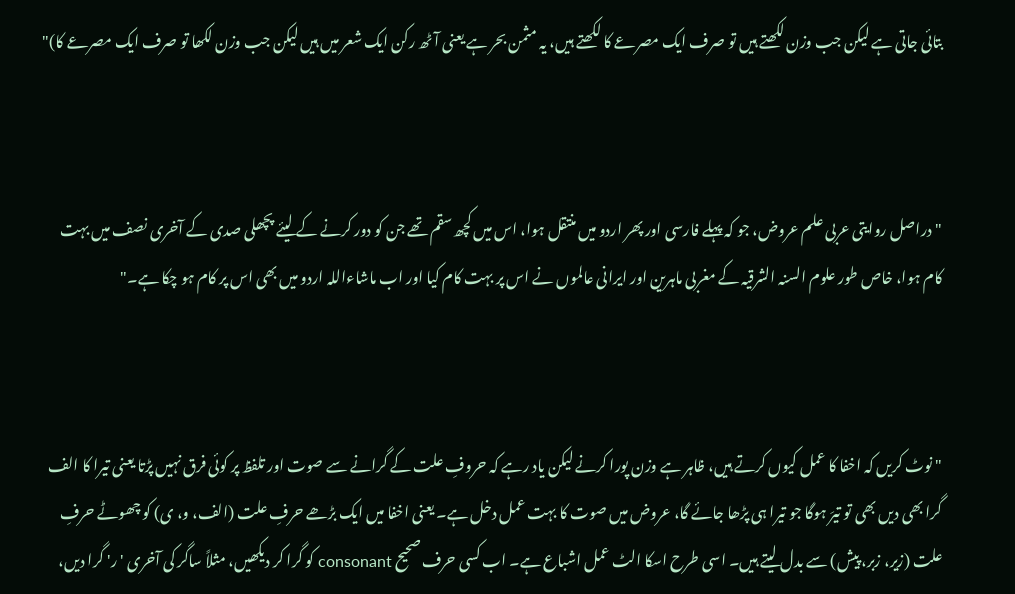بتائی جاتی ہے لیکن جب وزن لکھتے ہیں تو صرف ایک مصرعے کا لکھتے ہیں، یہ مثمن بحر ہے یعنی آٹھ رکن ایک شعر میں ہیں لیکن جب وزن لکھا تو صرف ایک مصرعے کا)"



"دراصل روایتی عربی علم عروض، جو کہ پہلے فارسی اور پھر اردو میں منتقل ہوا، اس میں کچھ سقم تھے جن کو دور کرنے کے لیئے پچھلی صدی کے آخری نصف میں بہت کام ہوا، خاص طور علوم السنہ الشرقیہ کے مغربی ماہرین اور ایرانی عالموں نے اس پر بہت کام کیا اور اب ماشاءاللہ اردو میں بھی اس پر کام ہو چکا ہے۔"



" نوٹ کریں کہ اخفا کا عمل کیوں کرتے ہیں، ظاہر ہے وزن پورا کرنے لیکن یاد رہے کہ حروفِ علت کے گرانے سے صوت اور تلفظ پر کوئی فرق نہیں پڑتا یعنی تیرا کا الف گرا بھی دیں بھی تو تیرَ ہوگا جو تیرا ہی پڑھا جائے گا، عروض میں صوت کا بہت عمل دخل ہے۔ یعنی اخفا میں ایک بڑھے حرفِ علت (الف، و، ی) کو چھوٹے حرفِ علت (زیر، زبر، پیش) سے بدل لیتے ہیں۔ اسی طرح اسکا الٹ عمل اشباع ہے۔ اب کسی حرف صحیح consonant کو گرا کر دیکھیں، مثلاً ساگر کی آخری 'ر' گرا دیں،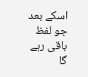اسکے بعد جو لفظ باقی رہے گا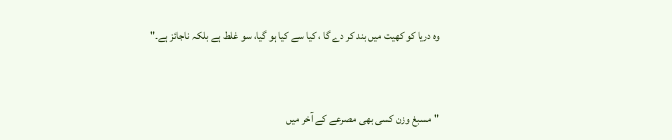وہ دریا کو کھیت میں بند کر دے گا ، کیا سے کیا ہو گیا، سو غلط ہے بلکہ ناجائز ہے۔"



"مسبغ وزن کسی بھی مصرعے کے آخر میں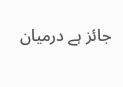جائز ہے درمیان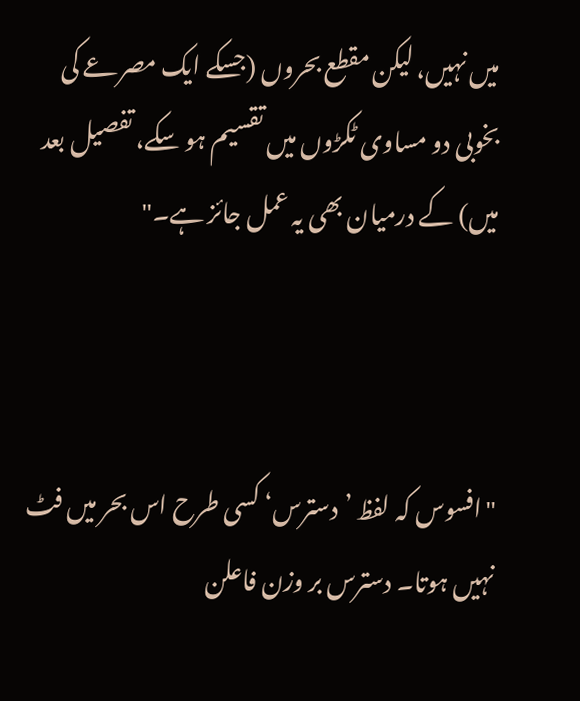میں نہیں، لیکن مقطع بحروں (جسکے ایک مصرعے کی بخوبی دو مساوی ٹکڑوں میں تقسیم ہو سکے، تفصیل بعد میں) کے درمیان بھی یہ عمل جائز ہے۔"



"افسوس کہ لفظ ’دسترس‘ کسی طرح اس بحر میں فٹ نہیں ہوتا۔ دسترس بر وزن فاعلن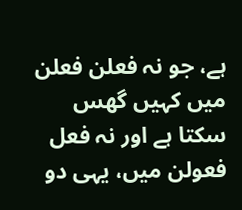ہے، جو نہ فعلن فعلن میں کہیں گھس سکتا ہے اور نہ فعل فعولن میں، یہی دو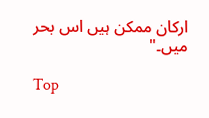ارکان ممکن ہیں اس بحر میں۔"

Top